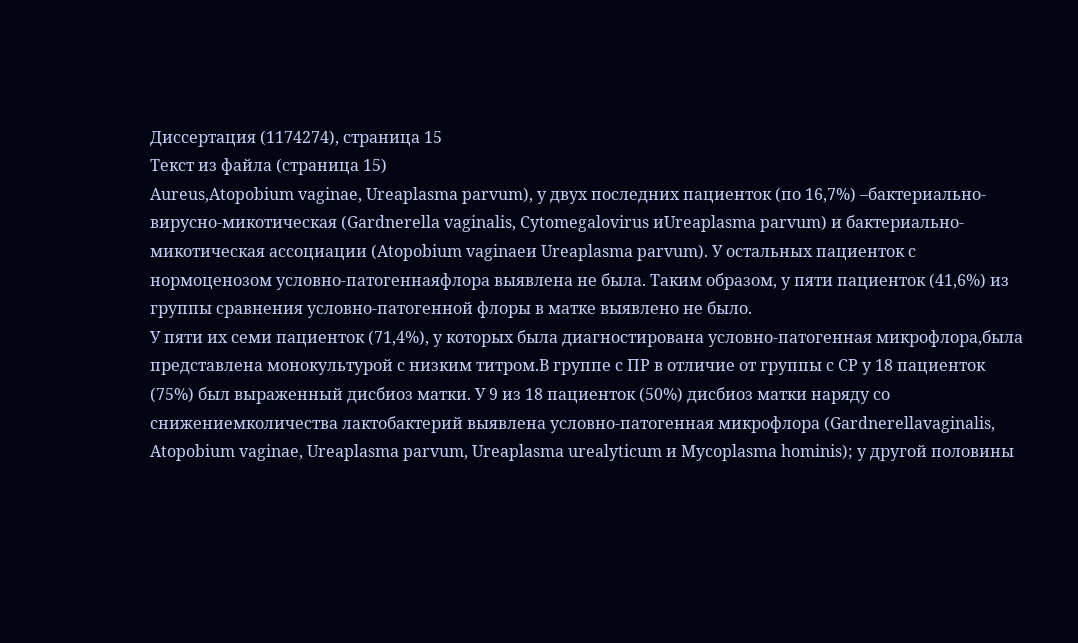Диссертация (1174274), страница 15
Текст из файла (страница 15)
Aureus,Atopobium vaginae, Ureaplasma parvum), у двух последних пациенток (по 16,7%) –бактериально-вирусно-микотическая (Gardnerella vaginalis, Cytomegalovirus иUreaplasma parvum) и бактериально-микотическая ассоциации (Atopobium vaginaeи Ureaplasma parvum). У остальных пациенток с нормоценозом условно-патогеннаяфлора выявлена не была. Таким образом, у пяти пациенток (41,6%) из группы сравнения условно-патогенной флоры в матке выявлено не было.
У пяти их семи пациенток (71,4%), у которых была диагностирована условно-патогенная микрофлора,была представлена монокультурой с низким титром.В группе с ПР в отличие от группы с СР у 18 пациенток (75%) был выраженный дисбиоз матки. У 9 из 18 пациенток (50%) дисбиоз матки наряду со снижениемколичества лактобактерий выявлена условно-патогенная микрофлора (Gardnerellavaginalis, Atopobium vaginae, Ureaplasma parvum, Ureaplasma urealyticum и Mycoplasma hominis); у другой половины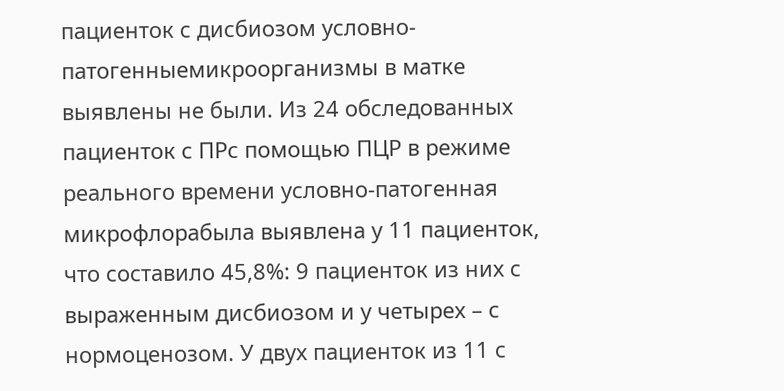пациенток с дисбиозом условно-патогенныемикроорганизмы в матке выявлены не были. Из 24 обследованных пациенток с ПРс помощью ПЦР в режиме реального времени условно-патогенная микрофлорабыла выявлена у 11 пациенток, что составило 45,8%: 9 пациенток из них с выраженным дисбиозом и у четырех – с нормоценозом. У двух пациенток из 11 с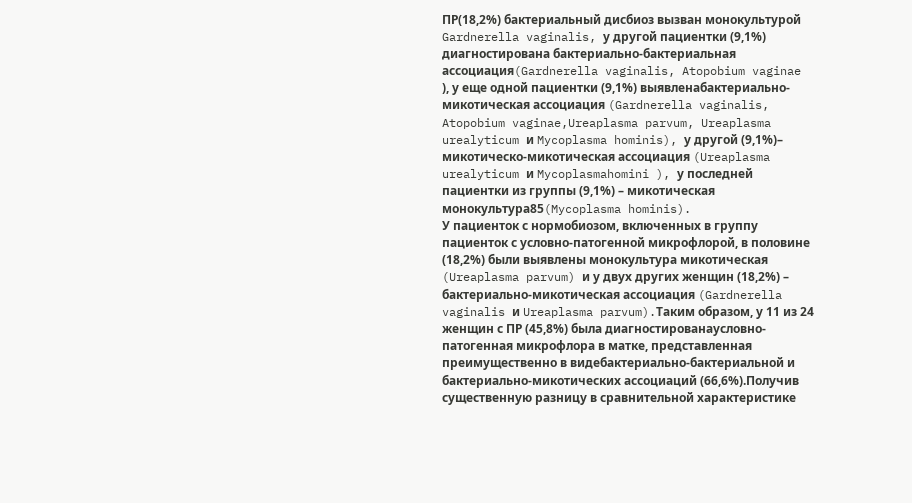ПР(18,2%) бактериальный дисбиоз вызван монокультурой Gardnerella vaginalis, у другой пациентки (9,1%) диагностирована бактериально-бактериальная ассоциация(Gardnerella vaginalis, Atopobium vaginae ), у еще одной пациентки (9,1%) выявленабактериально-микотическая ассоциация (Gardnerella vaginalis, Atopobium vaginae,Ureaplasma parvum, Ureaplasma urealyticum и Mycoplasma hominis), у другой (9,1%)– микотическо-микотическая ассоциация (Ureaplasma urealyticum и Mycoplasmahomini ), у последней пациентки из группы (9,1%) – микотическая монокультура85(Mycoplasma hominis).
У пациенток с нормобиозом, включенных в группу пациенток с условно-патогенной микрофлорой, в половине (18,2%) были выявлены монокультура микотическая (Ureaplasma parvum) и у двух других женщин (18,2%) – бактериально-микотическая ассоциация (Gardnerella vaginalis и Ureaplasma parvum).Таким образом, у 11 из 24 женщин с ПР (45,8%) была диагностированаусловно-патогенная микрофлора в матке, представленная преимущественно в видебактериально-бактериальной и бактериально-микотических ассоциаций (66,6%).Получив существенную разницу в сравнительной характеристике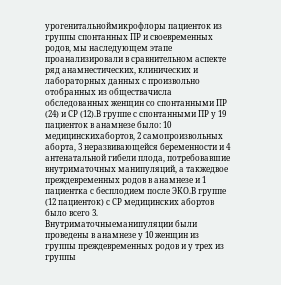урогенитальноймикрофлоры пациенток из группы спонтанных ПР и своевременных родов, мы наследующем этапе проанализировали в сравнительном аспекте ряд анамнестических, клинических и лабораторных данных с произвольно отобранных из обществачисла обследованных женщин со спонтанными ПР (24) и СР (12).В группе с спонтанными ПР у 19 пациенток в анамнезе было: 10 медицинскихабортов, 2 самопроизвольных аборта, 3 неразвивающейся беременности и 4 антенатальной гибели плода, потребовавшие внутриматочных манипуляций, а такжедвое преждевременных родов в анамнезе и 1 пациентка с бесплодием после ЭКО.В группе (12 пациенток) с СР медицинских абортов было всего 3.
Внутриматочныеманипуляции были проведены в анамнезе у 10 женщин из группы преждевременных родов и у трех из группы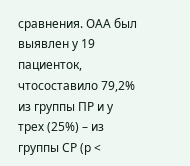сравнения. ОАА был выявлен у 19 пациенток, чтосоставило 79,2% из группы ПР и у трех (25%) – из группы СР (р <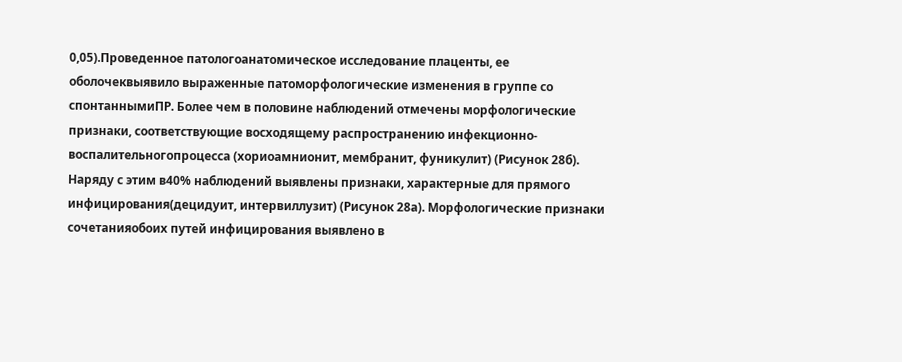0,05).Проведенное патологоанатомическое исследование плаценты, ее оболочеквыявило выраженные патоморфологические изменения в группе со спонтаннымиПР. Более чем в половине наблюдений отмечены морфологические признаки, соответствующие восходящему распространению инфекционно-воспалительногопроцесса (хориоамнионит, мембранит, фуникулит) (Рисунок 28б).
Наряду с этим в40% наблюдений выявлены признаки, характерные для прямого инфицирования(децидуит, интервиллузит) (Рисунок 28а). Морфологические признаки сочетанияобоих путей инфицирования выявлено в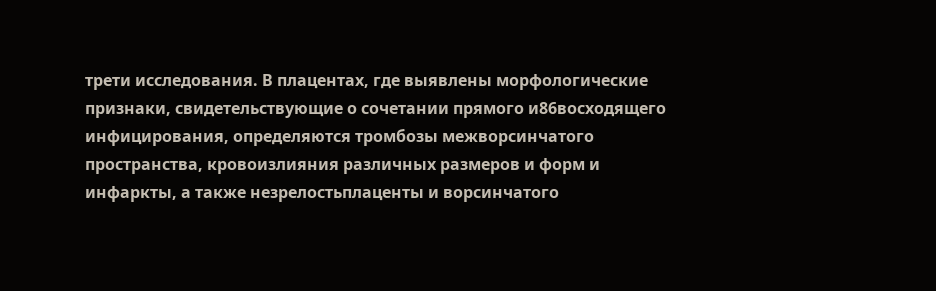трети исследования. В плацентах, где выявлены морфологические признаки, свидетельствующие о сочетании прямого и86восходящего инфицирования, определяются тромбозы межворсинчатого пространства, кровоизлияния различных размеров и форм и инфаркты, а также незрелостьплаценты и ворсинчатого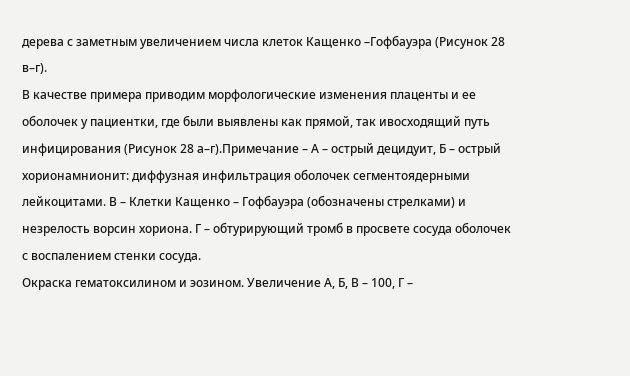дерева с заметным увеличением числа клеток Кащенко –Гофбауэра (Рисунок 28 в–г).
В качестве примера приводим морфологические изменения плаценты и ее оболочек у пациентки, где были выявлены как прямой, так ивосходящий путь инфицирования (Рисунок 28 а–г).Примечание – А – острый децидуит, Б – острый хорионамнионит: диффузная инфильтрация оболочек сегментоядерными лейкоцитами. В – Клетки Кащенко – Гофбауэра (обозначены стрелками) и незрелость ворсин хориона. Г – обтурирующий тромб в просвете сосуда оболочек с воспалением стенки сосуда.
Окраска гематоксилином и эозином. Увеличение А, Б, В – 100, Г –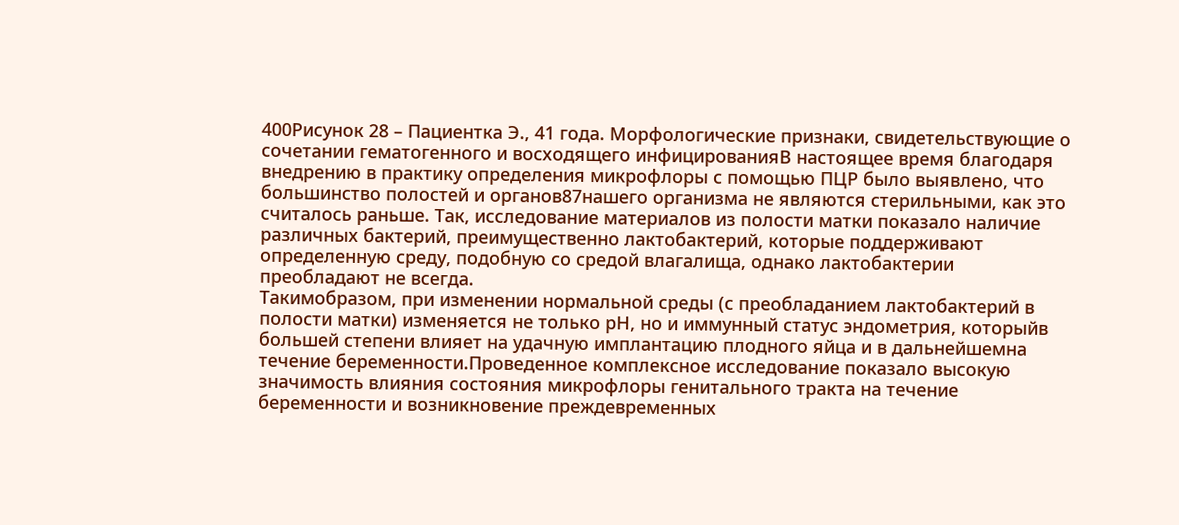400Рисунок 28 – Пациентка Э., 41 года. Морфологические признаки, свидетельствующие о сочетании гематогенного и восходящего инфицированияВ настоящее время благодаря внедрению в практику определения микрофлоры с помощью ПЦР было выявлено, что большинство полостей и органов87нашего организма не являются стерильными, как это считалось раньше. Так, исследование материалов из полости матки показало наличие различных бактерий, преимущественно лактобактерий, которые поддерживают определенную среду, подобную со средой влагалища, однако лактобактерии преобладают не всегда.
Такимобразом, при изменении нормальной среды (с преобладанием лактобактерий в полости матки) изменяется не только рН, но и иммунный статус эндометрия, которыйв большей степени влияет на удачную имплантацию плодного яйца и в дальнейшемна течение беременности.Проведенное комплексное исследование показало высокую значимость влияния состояния микрофлоры генитального тракта на течение беременности и возникновение преждевременных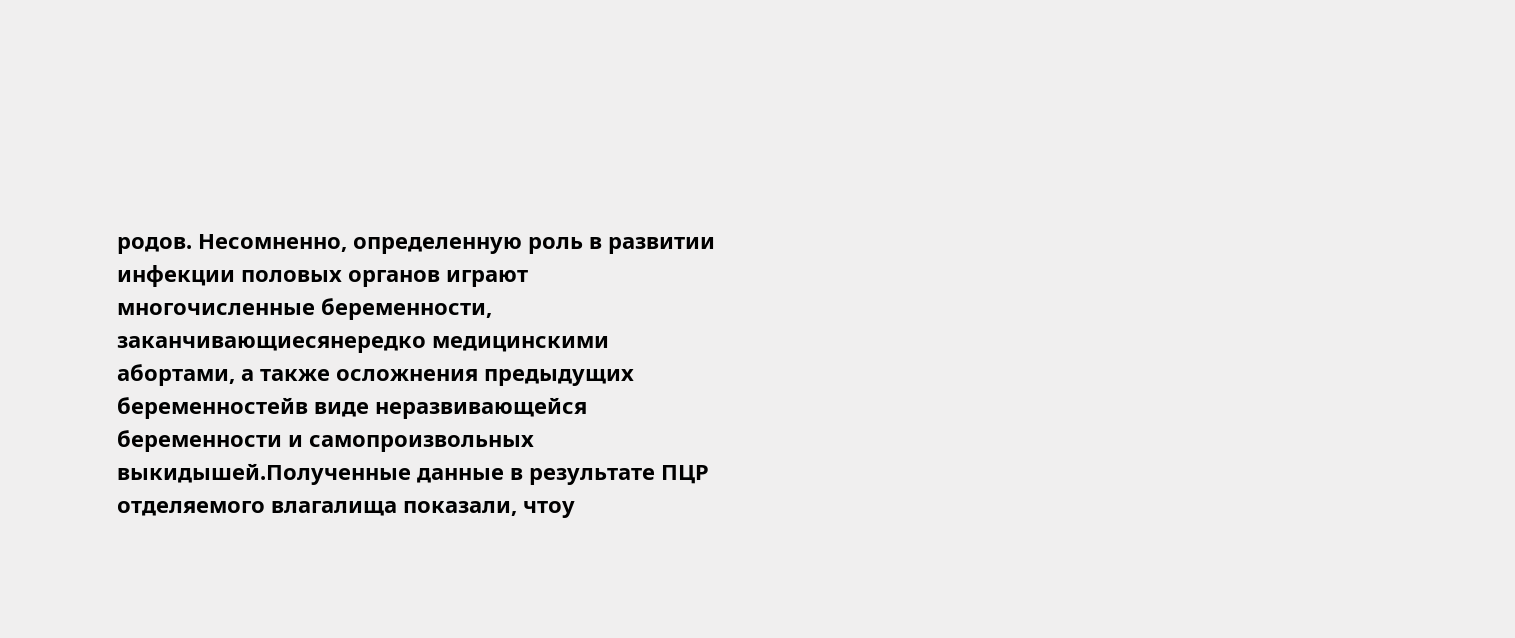родов. Несомненно, определенную роль в развитии инфекции половых органов играют многочисленные беременности, заканчивающиесянередко медицинскими абортами, а также осложнения предыдущих беременностейв виде неразвивающейся беременности и самопроизвольных выкидышей.Полученные данные в результате ПЦР отделяемого влагалища показали, чтоу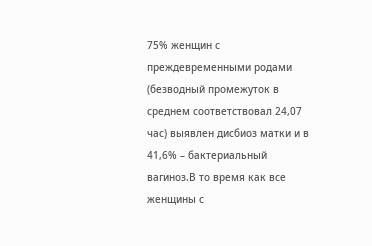75% женщин с преждевременными родами (безводный промежуток в среднем соответствовал 24,07 час) выявлен дисбиоз матки и в 41,6% – бактериальный вагиноз.В то время как все женщины с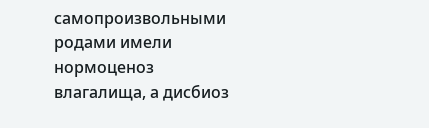самопроизвольными родами имели нормоценоз влагалища, а дисбиоз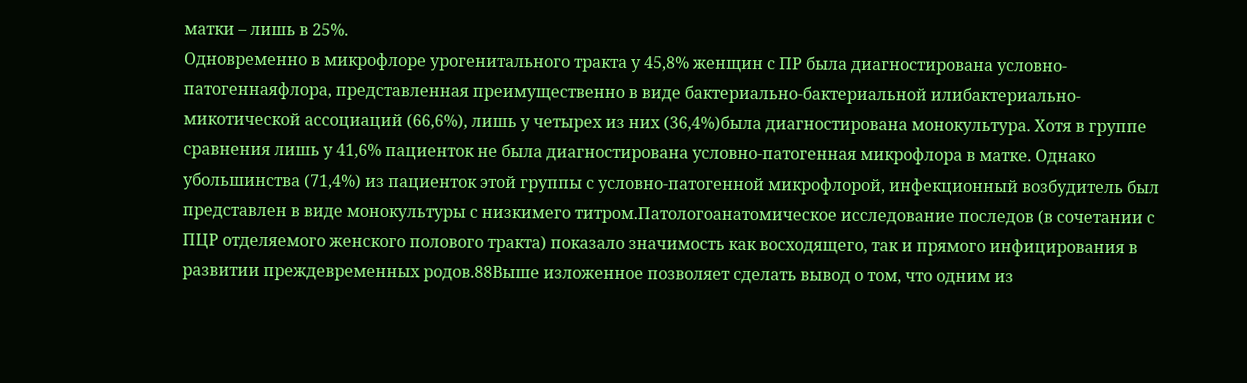матки – лишь в 25%.
Одновременно в микрофлоре урогенитального тракта у 45,8% женщин с ПР была диагностирована условно-патогеннаяфлора, представленная преимущественно в виде бактериально-бактериальной илибактериально-микотической ассоциаций (66,6%), лишь у четырех из них (36,4%)была диагностирована монокультура. Хотя в группе сравнения лишь у 41,6% пациенток не была диагностирована условно-патогенная микрофлора в матке. Однако убольшинства (71,4%) из пациенток этой группы с условно-патогенной микрофлорой, инфекционный возбудитель был представлен в виде монокультуры с низкимего титром.Патологоанатомическое исследование последов (в сочетании с ПЦР отделяемого женского полового тракта) показало значимость как восходящего, так и прямого инфицирования в развитии преждевременных родов.88Выше изложенное позволяет сделать вывод о том, что одним из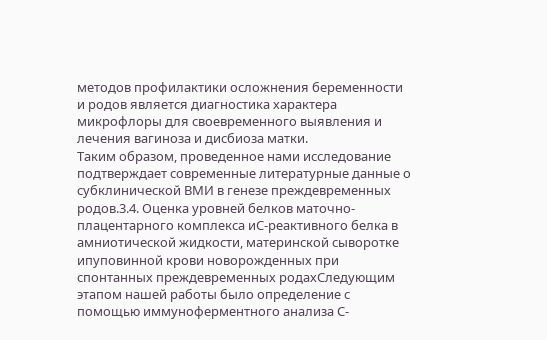методов профилактики осложнения беременности и родов является диагностика характера микрофлоры для своевременного выявления и лечения вагиноза и дисбиоза матки.
Таким образом, проведенное нами исследование подтверждает современные литературные данные о субклинической ВМИ в генезе преждевременных родов.3.4. Оценка уровней белков маточно-плацентарного комплекса иС-реактивного белка в амниотической жидкости, материнской сыворотке ипуповинной крови новорожденных при спонтанных преждевременных родахСледующим этапом нашей работы было определение с помощью иммуноферментного анализа С-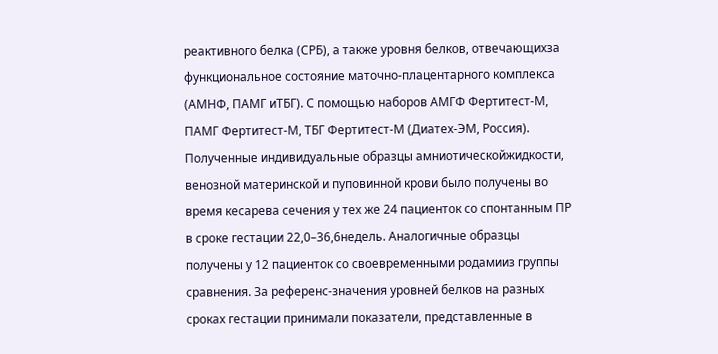реактивного белка (СРБ), а также уровня белков, отвечающихза функциональное состояние маточно-плацентарного комплекса (АМНФ, ПАМГ иТБГ). С помощью наборов АМГФ Фертитест-М, ПАМГ Фертитест-М, ТБГ Фертитест-М (Диатех-ЭМ, Россия).
Полученные индивидуальные образцы амниотическойжидкости, венозной материнской и пуповинной крови было получены во время кесарева сечения у тех же 24 пациенток со спонтанным ПР в сроке гестации 22,0–36,6недель. Аналогичные образцы получены у 12 пациенток со своевременными родамииз группы сравнения. За референс-значения уровней белков на разных сроках гестации принимали показатели, представленные в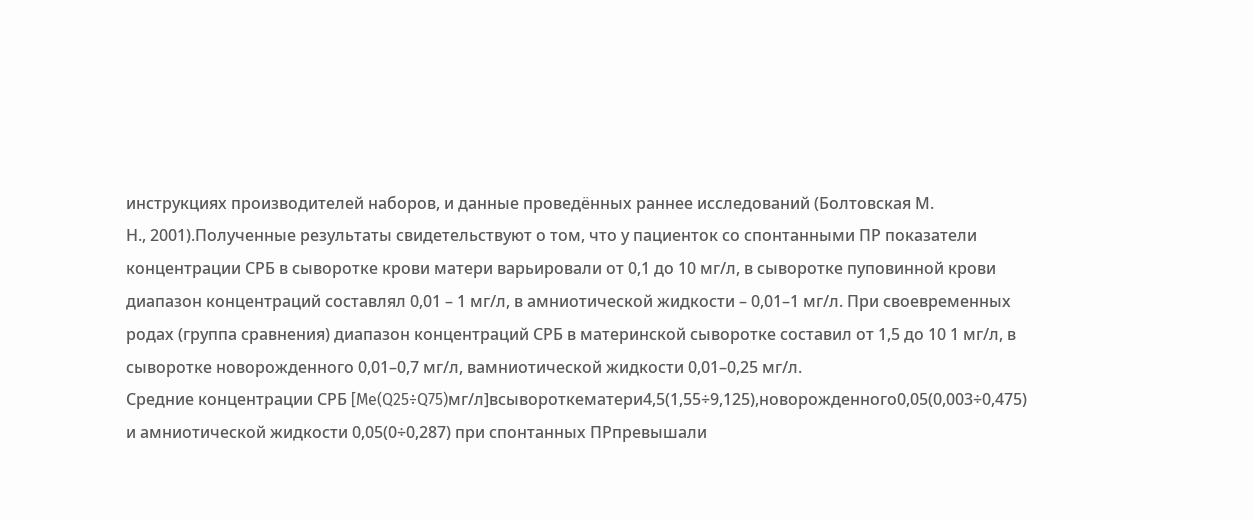инструкциях производителей наборов, и данные проведённых раннее исследований (Болтовская М.
Н., 2001).Полученные результаты свидетельствуют о том, что у пациенток со спонтанными ПР показатели концентрации СРБ в сыворотке крови матери варьировали от 0,1 до 10 мг/л, в сыворотке пуповинной крови диапазон концентраций составлял 0,01 – 1 мг/л, в амниотической жидкости – 0,01–1 мг/л. При своевременных родах (группа сравнения) диапазон концентраций СРБ в материнской сыворотке составил от 1,5 до 10 1 мг/л, в сыворотке новорожденного 0,01–0,7 мг/л, вамниотической жидкости 0,01–0,25 мг/л.
Средние концентрации СРБ [Me(Q25÷Q75)мг/л]всывороткематери4,5(1,55÷9,125),новорожденного0,05(0,003÷0,475) и амниотической жидкости 0,05(0÷0,287) при спонтанных ПРпревышали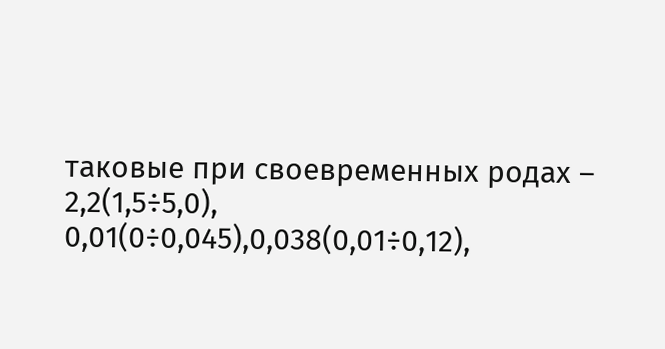таковые при своевременных родах – 2,2(1,5÷5,0), 0,01(0÷0,045),0,038(0,01÷0,12),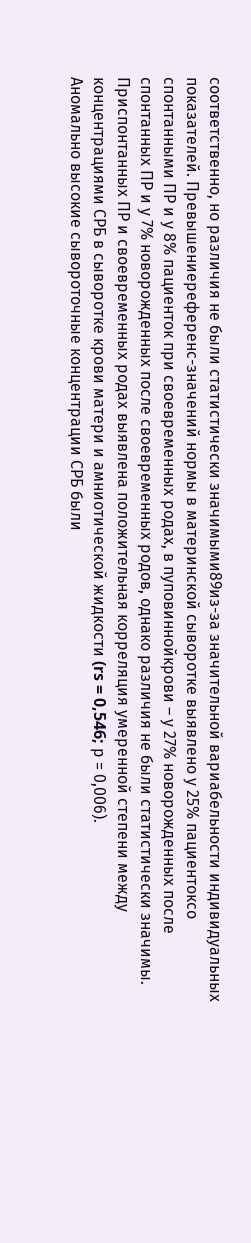соответственно, но различия не были статистически значимыми89из-за значительной вариабельности индивидуальных показателей. Превышениереференс-значений нормы в материнской сыворотке выявлено у 25% пациентоксо спонтанными ПР и у 8% пациенток при своевременных родах, в пуповиннойкрови – у 27% новорожденных после спонтанных ПР и у 7% новорожденных после своевременных родов, однако различия не были статистически значимы. Приспонтанных ПР и своевременных родах выявлена положительная корреляция умеренной степени между концентрациями СРБ в сыворотке крови матери и амниотической жидкости (rs = 0,546; р = 0,006).
Аномально высокие сывороточные концентрации СРБ были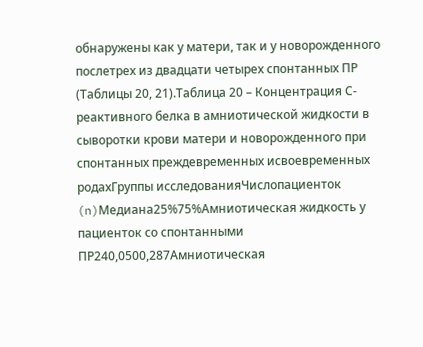обнаружены как у матери, так и у новорожденного послетрех из двадцати четырех спонтанных ПР (Таблицы 20, 21).Таблица 20 – Концентрация С-реактивного белка в амниотической жидкости в сыворотки крови матери и новорожденного при спонтанных преждевременных исвоевременных родахГруппы исследованияЧислопациенток (n)Медиана25%75%Амниотическая жидкость у пациенток со спонтанными ПР240,0500,287Амниотическая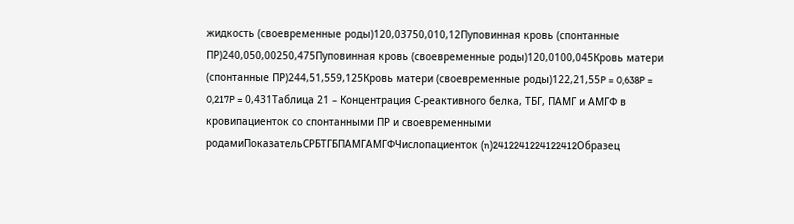жидкость (своевременные роды)120,03750,010,12Пуповинная кровь (спонтанные ПР)240,050,00250,475Пуповинная кровь (своевременные роды)120,0100,045Кровь матери (спонтанные ПР)244,51,559,125Кровь матери (своевременные роды)122,21,55P = 0,638P = 0,217P = 0,431Таблица 21 – Концентрация С-реактивного белка, ТБГ, ПАМГ и АМГФ в кровипациенток со спонтанными ПР и своевременными родамиПоказательСРБТГБПАМГАМГФЧислопациенток (n)2412241224122412Образец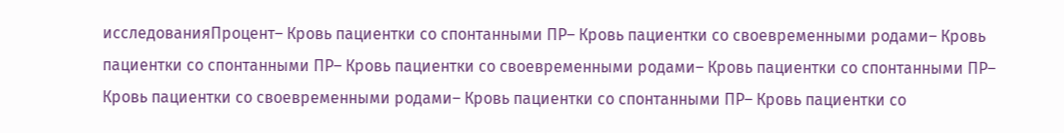исследованияПроцент– Кровь пациентки со спонтанными ПР– Кровь пациентки со своевременными родами– Кровь пациентки со спонтанными ПР– Кровь пациентки со своевременными родами– Кровь пациентки со спонтанными ПР– Кровь пациентки со своевременными родами– Кровь пациентки со спонтанными ПР– Кровь пациентки со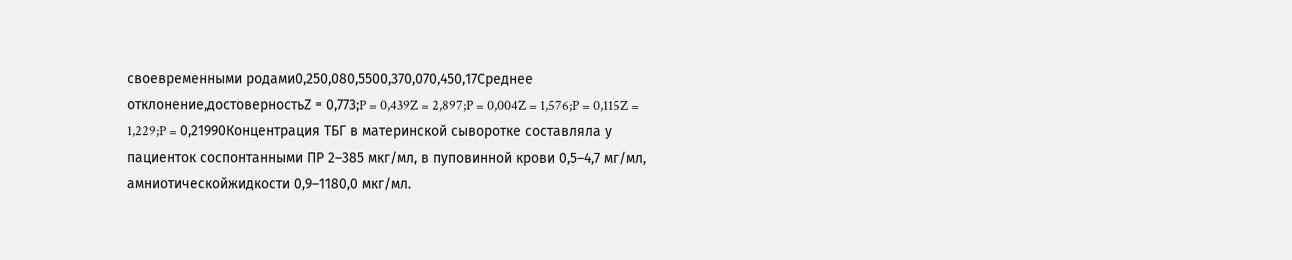своевременными родами0,250,080,5500,370,070,450,17Среднее отклонение,достоверностьZ = 0,773;P = 0,439Z = 2,897;P = 0,004Z = 1,576;P = 0,115Z = 1,229;P = 0,21990Концентрация ТБГ в материнской сыворотке составляла у пациенток соспонтанными ПР 2–385 мкг/мл, в пуповинной крови 0,5–4,7 мг/мл, амниотическойжидкости 0,9–1180,0 мкг/мл.